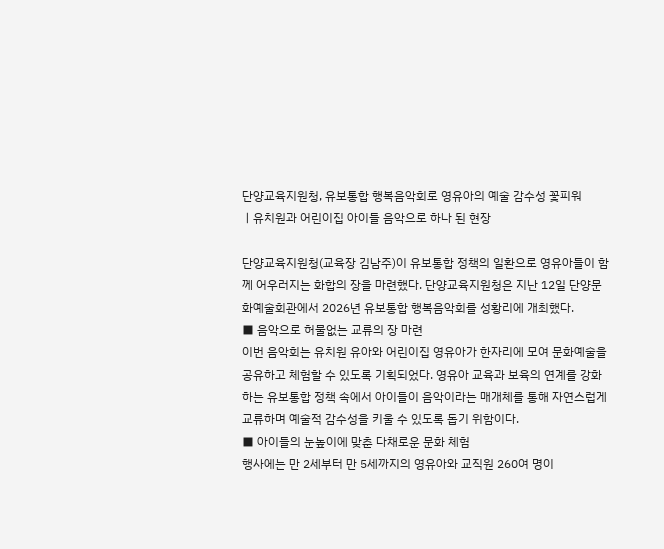단양교육지원청, 유보통합 행복음악회로 영유아의 예술 감수성 꽃피워
ㅣ유치원과 어린이집 아이들 음악으로 하나 된 현장

단양교육지원청(교육장 김남주)이 유보통합 정책의 일환으로 영유아들이 함께 어우러지는 화합의 장을 마련했다. 단양교육지원청은 지난 12일 단양문화예술회관에서 2026년 유보통합 행복음악회를 성황리에 개최했다.
■ 음악으로 허물없는 교류의 장 마련
이번 음악회는 유치원 유아와 어린이집 영유아가 한자리에 모여 문화예술을 공유하고 체험할 수 있도록 기획되었다. 영유아 교육과 보육의 연계를 강화하는 유보통합 정책 속에서 아이들이 음악이라는 매개체를 통해 자연스럽게 교류하며 예술적 감수성을 키울 수 있도록 돕기 위함이다.
■ 아이들의 눈높이에 맞춘 다채로운 문화 체험
행사에는 만 2세부터 만 5세까지의 영유아와 교직원 260여 명이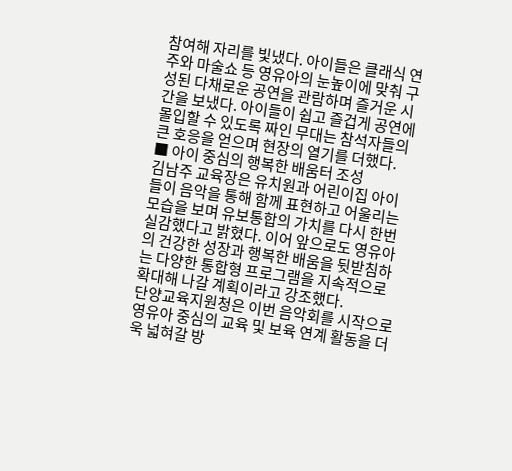참여해 자리를 빛냈다. 아이들은 클래식 연주와 마술쇼 등 영유아의 눈높이에 맞춰 구성된 다채로운 공연을 관람하며 즐거운 시간을 보냈다. 아이들이 쉽고 즐겁게 공연에 몰입할 수 있도록 짜인 무대는 참석자들의 큰 호응을 얻으며 현장의 열기를 더했다.
■ 아이 중심의 행복한 배움터 조성
김남주 교육장은 유치원과 어린이집 아이들이 음악을 통해 함께 표현하고 어울리는 모습을 보며 유보통합의 가치를 다시 한번 실감했다고 밝혔다. 이어 앞으로도 영유아의 건강한 성장과 행복한 배움을 뒷받침하는 다양한 통합형 프로그램을 지속적으로 확대해 나갈 계획이라고 강조했다.
단양교육지원청은 이번 음악회를 시작으로 영유아 중심의 교육 및 보육 연계 활동을 더욱 넓혀갈 방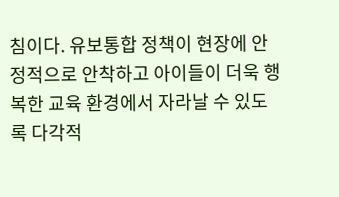침이다. 유보통합 정책이 현장에 안정적으로 안착하고 아이들이 더욱 행복한 교육 환경에서 자라날 수 있도록 다각적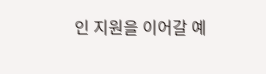인 지원을 이어갈 예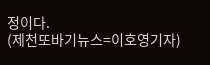정이다.
(제천또바기뉴스=이호영기자)